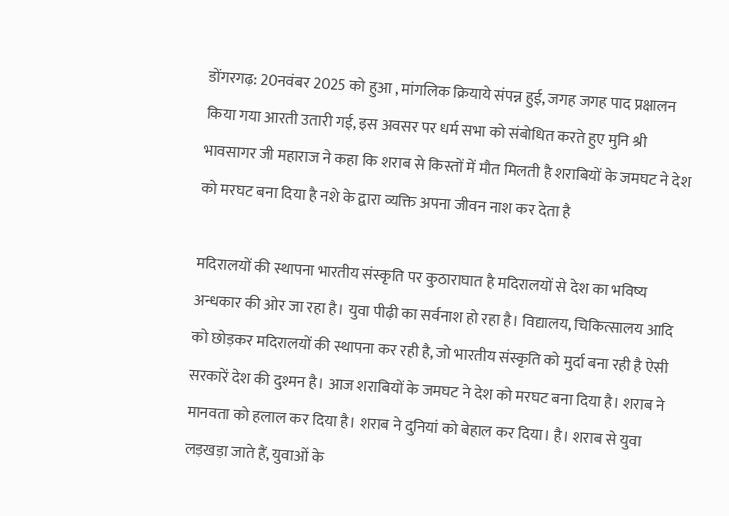डोंगरगढ़: 20नवंबर 2025 को हुआ , मांगलिक क्रियाये संपन्न हुई, जगह जगह पाद प्रक्षालन किया गया आरती उतारी गई, इस अवसर पर धर्म सभा को संबोधित करते हुए मुनि श्री भावसागर जी महाराज ने कहा कि शराब से किस्तों में मौत मिलती है शराबियों के जमघट ने देश को मरघट बना दिया है नशे के द्वारा व्यक्ति अपना जीवन नाश कर देता है

मदिरालयों की स्थापना भारतीय संस्कृति पर कुठाराघात है मदिरालयों से देश का भविष्य अन्धकार की ओर जा रहा है। युवा पीढ़ी का सर्वनाश हो रहा है। विद्यालय, चिकित्सालय आदि को छोड़कर मदिरालयों की स्थापना कर रही है, जो भारतीय संस्कृति को मुर्दा बना रही है ऐसी सरकारें देश की दुश्मन है। आज शराबियों के जमघट ने देश को मरघट बना दिया है। शराब ने मानवता को हलाल कर दिया है। शराब ने दुनियां को बेहाल कर दिया। है। शराब से युवा लड़खड़ा जाते हैं, युवाओं के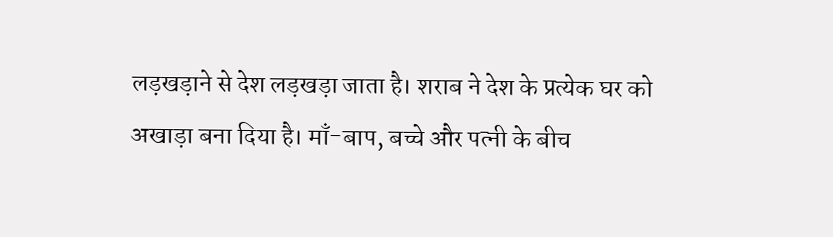लड़खड़ाने से देश लड़खड़ा जाता है। शराब ने देश के प्रत्येक घर को अखाड़ा बना दिया है। माँ-बाप, बच्चे और पत्नी के बीच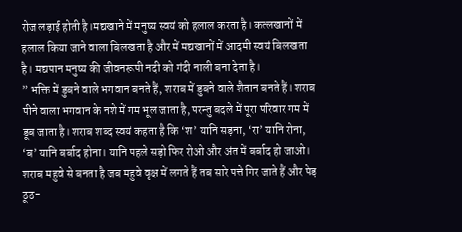रोज लड़ाई होती है।मद्यखाने में मनुष्य स्वयं को हलाल करता है। कत्लखानों में हलाल किया जाने वाला बिलखता है और में मद्यखानों में आदमी स्वयं बिलखता है। मद्यपान मनुष्य की जीवनरूपी नदी को गंदी नाली बना देता है।
” भक्ति में डुबने वाले भगवान बनते हैं, शराब में डुबने वाले शैतान बनते हैं। शराब पीने वाला भगवान के नशे में गम भूल जाता है, परन्तु बदले में पूरा परिवार गम में डूब जाता है। शराब शब्द स्वयं कहता है कि ‘श’ यानि सड़ना, ‘रा’ यानि रोना, ‘ब’ यानि बर्बाद होना। यानि पहले सड़ो फिर रोओ और अंत में बर्बाद हो जाओ। शराब महुवे से बनता है जब महुवे वृक्ष में लगते हैं तब सारे पत्ते गिर जाते हैं और पेड़ ठूठ-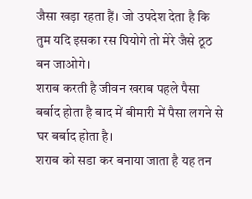जैसा खड़ा रहता हैं। जो उपदेश देता है कि तुम यदि इसका रस पियोगे तो मेरे जैसे ठूठ बन जाओगे।
शराब करती है जीवन खराब पहले पैसा बर्बाद होता है बाद में बीमारी में पैसा लगने से घर बर्बाद होता है।
शराब को सडा कर बनाया जाता है यह तन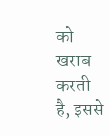को खराब करती है, इससे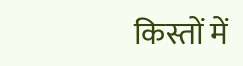किस्तों में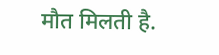मौत मिलती है.